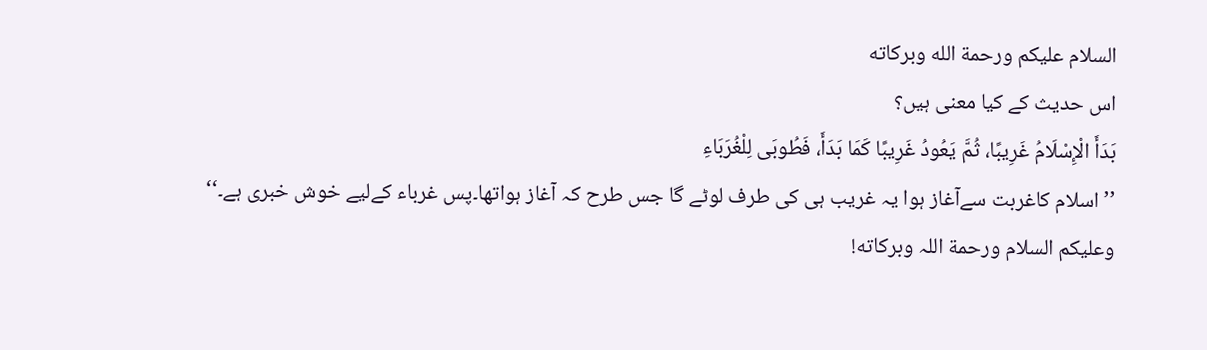السلام عليكم ورحمة الله وبركاته
اس حدیث کے کیا معنی ہیں؟
بَدَأَ الْإِسْلَامُ غَرِيبًا، ثُمَّ يَعُودُ غَرِيبًا كَمَا بَدَأَ، فَطُوبَى لِلْغُرَبَاءِ
’’اسلام کاغربت سےآغاز ہوا یہ غریب ہی کی طرف لوٹے گا جس طرح کہ آغاز ہواتھا۔پس غرباء کےلیے خوش خبری ہے۔‘‘
وعلیکم السلام ورحمة اللہ وبرکاته!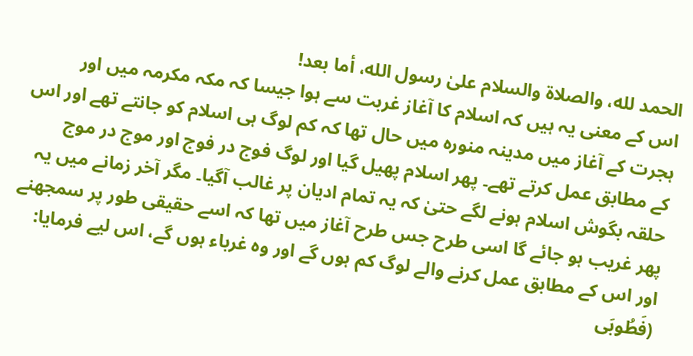الحمد لله، والصلاة والسلام علىٰ رسول الله، أما بعد!
اس کے معنی یہ ہیں کہ اسلام کا آغاز غربت سے ہوا جیسا کہ مکہ مکرمہ میں اور ہجرت کے آغاز میں مدینہ منورہ میں حال تھا کہ کم لوگ ہی اسلام کو جانتے تھے اور اس کے مطابق عمل کرتے تھے۔ پھر اسلام پھیل گیا اور لوگ فوج در فوج اور موج در موج حلقہ بگوش اسلام ہونے لگے حتیٰ کہ یہ تمام ادیان پر غالب آگیا۔ مگر آخر زمانے میں یہ پھر غریب ہو جائے گا اسی طرح جس طرح آغاز میں تھا کہ اسے حقیقی طور پر سمجھنے اور اس کے مطابق عمل کرنے والے لوگ کم ہوں گے اور وہ غرباء ہوں گے، اس لیے فرمایا:
(فَطُوبَى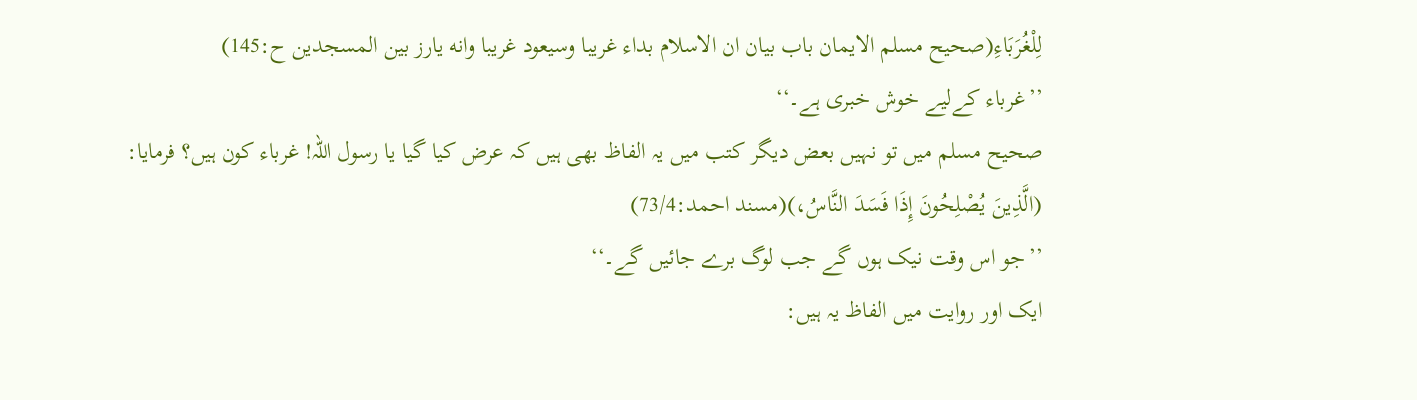لِلْغُرَبَاءِ(صحیح مسلم الايمان باب بيان ان الاسلام بداء غريبا وسيعود غريبا وانه يارز بين المسجدين ح:145)
’’غرباء کےلیے خوش خبری ہے۔‘‘
صحیح مسلم میں تو نہیں بعض دیگر کتب میں یہ الفاظ بھی ہیں کہ عرض کیا گیا یا رسول اللہ! غرباء کون ہیں؟ فرمایا:
(الَّذِينَ يُصْلِحُونَ إِذَا فَسَدَ النَّاسُ،)(مسند احمد:73/4)
’’جو اس وقت نیک ہوں گے جب لوگ برے جائیں گے۔‘‘
ایک اور روایت میں الفاظ یہ ہیں: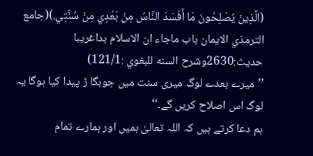(الَّذِينَ يُصْلِحُونَ مَا أَفْسَدَ النَّاسُ مِنْ بَعْدِي مِنْ سُنَّتِي.)(جامع الترمذي الايمان باب ماجاء ان الاسلام بداغريبا حديث:2630وشرح السنه للبغوي :121/1)
’’میرے بعدے لوگ میری سنت میں جوبگا ڑ پیدا کیا ہوگا یہ لوگ اس اصلاح کریں گے۔‘‘
ہم دعا کرتے ہیں کہ اللہ تعالیٰ ہمیں اور ہمارے تمام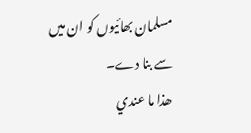مسلمان بھائیوں کو ان میں سے بنا دے۔
ھذا ما عندي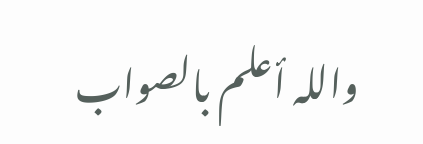واللہ أعلم بالصواب